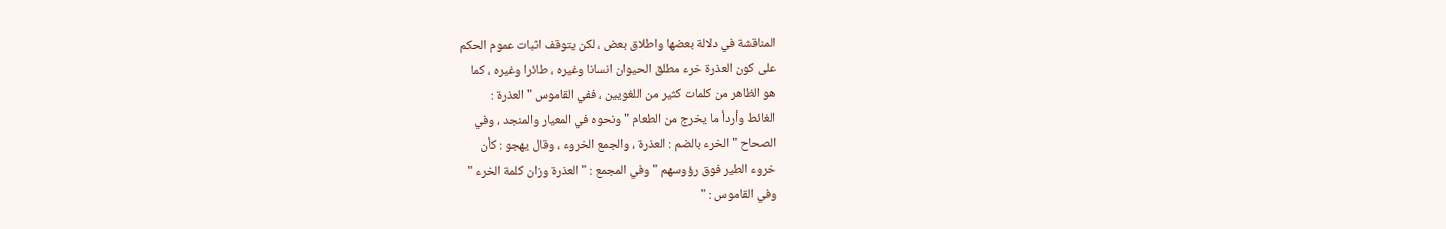المناقشة في دلالة بعضها واطلاق بعض ، لكن يتوقف اثبات عموم الحكم
على كون العذرة خرء مطلق الحيوان انسانا وغيره ، طائرا وغيره ، كما
هو الظاهر من كلمات كثير من اللغويين ، ففي القاموس " العذرة :
الغائط وأردأ ما يخرج من الطعام " ونحوه في المعيار والمنجد ، وفي
الصحاح " الخرء بالضم : العذرة ، والجمع الخروء ، وقال يهجو : كأن
خروء الطير فوق رؤوسهم " وفي المجمع : " العذرة وزان كلمة الخرء "
وفي القاموس : "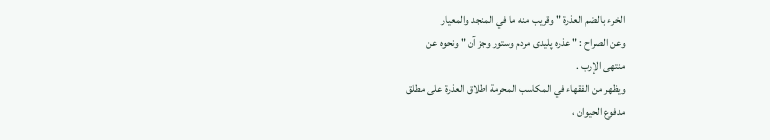الخرء بالضم العذرة " وقريب منه ما في المنجد والمعيار
وعن الصراح : " عذره پليدى مردم وستور وجز آن " ونحوه عن
منتهى الإرب .
ويظهر من الفقهاء في المكاسب المحرمة اطلاق العذرة على مطلق
مدفوع الحيوان ،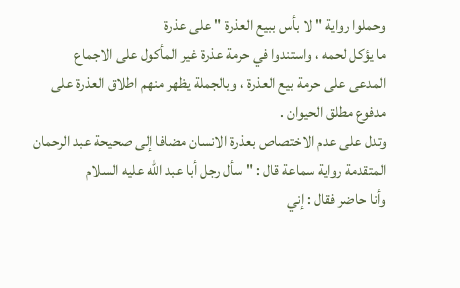وحملوا رواية " لا بأس ببيع العذرة " على عذرة
ما يؤكل لحمه ، واستندوا في حرمة عذرة غير المأكول على الاجماع
المدعى على حرمة بيع العذرة ، وبالجملة يظهر منهم اطلاق العذرة على
مدفوع مطلق الحيوان .
وتدل على عدم الاختصاص بعذرة الانسان مضافا إلى صحيحة عبد الرحمان
المتقدمة رواية سماعة قال : " سأل رجل أبا عبد الله عليه السلام
وأنا حاضر فقال : إني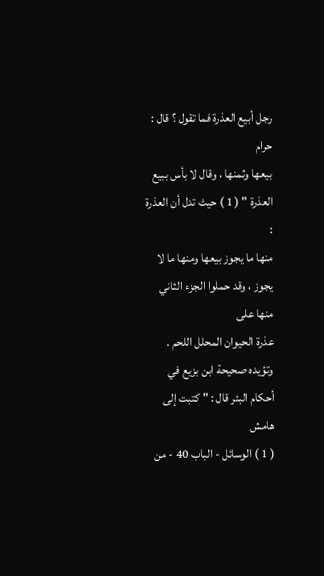رجل أبيع العذرة فما تقول ؟ قال : حرام
بيعها وثمنها ، وقال لا بأس ببيع العذرة " ( 1 ) حيث تدل أن العذرة :
منها ما يجوز بيعها ومنها ما لا يجوز ، وقد حملوا الجزء الثاني منها على
عذرة الحيوان المحلل اللحم .
وتؤيده صحيحة ابن بزيع في أحكام البئر قال : " كتبت إلى
هامش
( 1 ) الوسائل - الباب 40 - من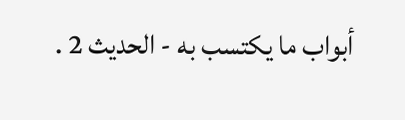أبواب ما يكتسب به - الحديث 2 .